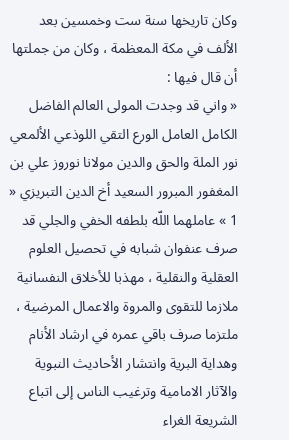وكان تاريخها سنة ست وخمسين بعد الألف في مكة المعظمة ، وكان من جملتها أن قال فيها :
« واني قد وجدت المولى العالم الفاضل الكامل العامل الورع التقي اللوذعي الألمعي نور الملة والحق والدين مولانا نوروز علي بن المغفور المبرور السعيد أخ الدين التبريزي « 1 » عاملهما اللّه بلطفه الخفي والجلي قد صرف عنفوان شبابه في تحصيل العلوم العقلية والنقلية ، مهذبا للأخلاق النفسانية ملازما للتقوى والمروة والاعمال المرضية ، ملتزما صرف باقي عمره في ارشاد الأنام وهداية البرية وانتشار الأحاديث النبوية والآثار الامامية وترغيب الناس إلى اتباع الشريعة الغراء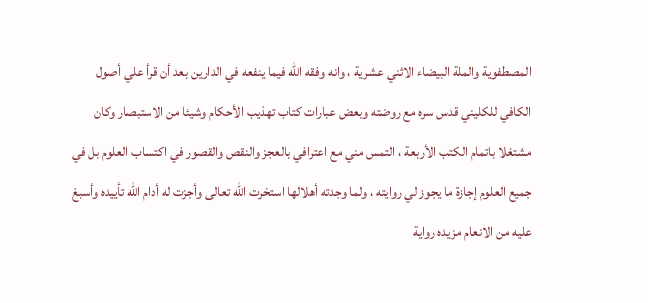المصطفوية والملة البيضاء الاثني عشرية ، وانه وفقه اللّه فيما ينفعه في الدارين بعد أن قرأ علي أصول الكافي للكليني قدس سره مع روضته وبعض عبارات كتاب تهذيب الأحكام وشيئا من الاستبصار وكان مشتغلا باتمام الكتب الأربعة ، التمس مني مع اعترافي بالعجز والنقص والقصور في اكتساب العلوم بل في جميع العلوم إجازة ما يجوز لي روايته ، ولما وجدته أهلالها استخرت اللّه تعالى وأجزت له أدام اللّه تأييده وأسبغ عليه من الانعام مزيده رواية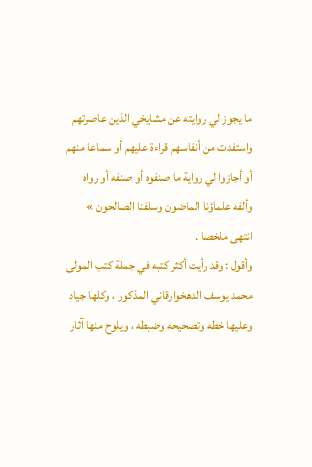ما يجوز لي روايته عن مشايخي الذين عاصرتهم واستفدت من أنفاسهم قراءة عليهم أو سماعا منهم أو أجازوا لي رواية ما صنفوه أو صنفه أو رواه وألفه علماؤنا الماضون وسلفنا الصالحون » انتهى ملخصا .
وأقول : وقد رأيت أكثر كتبه في جملة كتب المولى محمد يوسف الدهخوارقاني المذكور ، وكلها جياد وعليها خطه وتصحيحه وضبطه ، ويلوح منها آثار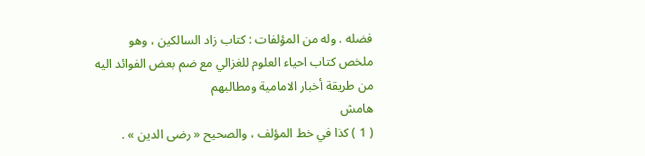فضله . وله من المؤلفات : كتاب زاد السالكين ، وهو ملخص كتاب احياء العلوم للغزالي مع ضم بعض الفوائد اليه من طريقة أخبار الامامية ومطالبهم
هامش
( 1 ) كذا في خط المؤلف ، والصحيح « رضى الدين » .